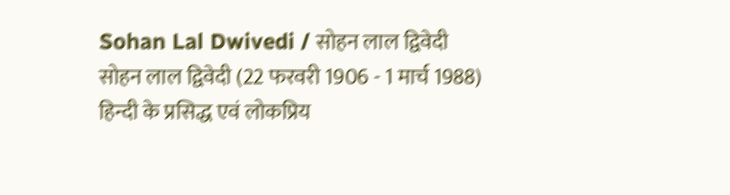Sohan Lal Dwivedi / सोहन लाल द्विवेदी
सोहन लाल द्विवेदी (22 फरवरी 1906 - 1 मार्च 1988) हिन्दी के प्रसिद्ध एवं लोकप्रिय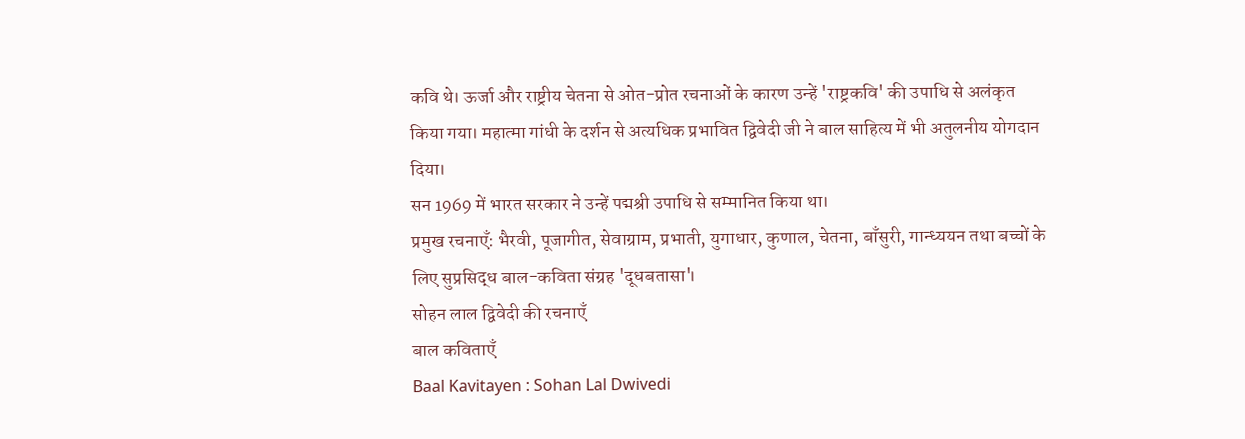कवि थे। ऊर्जा और राष्ट्रीय चेतना से ओत-प्रोत रचनाओं के कारण उन्हें 'राष्ट्रकवि' की उपाधि से अलंकृत किया गया। महात्मा गांधी के दर्शन से अत्यधिक प्रभावित द्विवेदी जी ने बाल साहित्य में भी अतुलनीय योगदान दिया।
सन 1969 में भारत सरकार ने उन्हें पद्मश्री उपाधि से सम्मानित किया था।
प्रमुख रचनाएँ: भैरवी, पूजागीत, सेवाग्राम, प्रभाती, युगाधार, कुणाल, चेतना, बाँसुरी, गान्ध्ययन तथा बच्चों के लिए सुप्रसिद्ध बाल-कविता संग्रह 'दूधबतासा'।
सोहन लाल द्विवेदी की रचनाएँ
बाल कविताएँ
Baal Kavitayen : Sohan Lal Dwivedi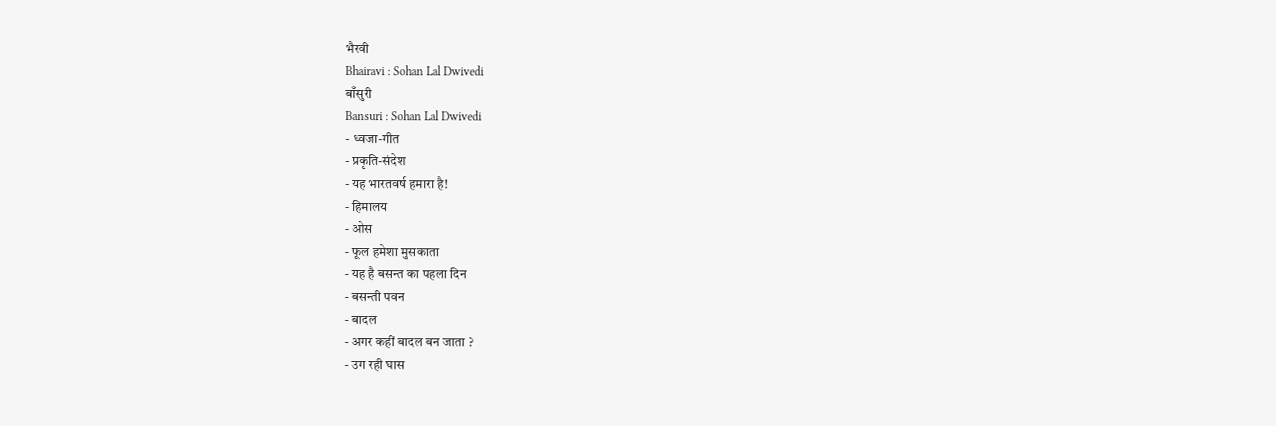भैरवी
Bhairavi : Sohan Lal Dwivedi
बाँसुरी
Bansuri : Sohan Lal Dwivedi
- ध्वजा-गीत
- प्रकृति-संदेश
- यह भारतवर्ष हमारा है!
- हिमालय
- ओस
- फूल हमेशा मुसकाता
- यह है बसन्त का पहला दिन
- बसन्ती पवन
- बादल
- अगर कहीं बादल बन जाता ?
- उग रही घास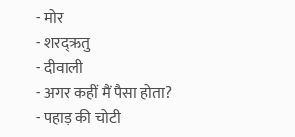- मोर
- शरद्ऋतु
- दीवाली
- अगर कहीं मैं पैसा होता?
- पहाड़ की चोटी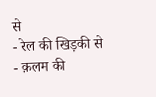से
- रेल की खिड़की से
- क़लम की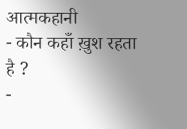आत्मकहानी
- कौन कहाँ ख़ुश रहता है ?
-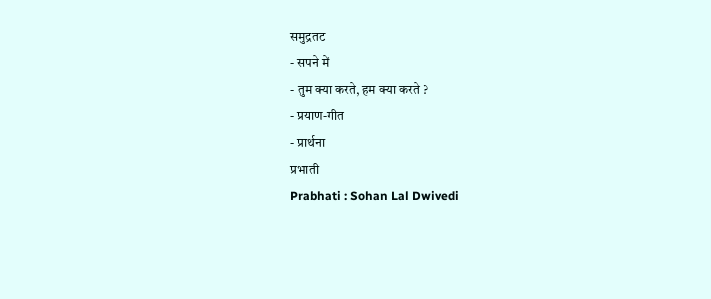समुद्रतट
- सपने में
- तुम क्या करते, हम क्या करते ?
- प्रयाण-गीत
- प्रार्थना
प्रभाती
Prabhati : Sohan Lal Dwivedi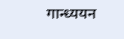गान्ध्ययन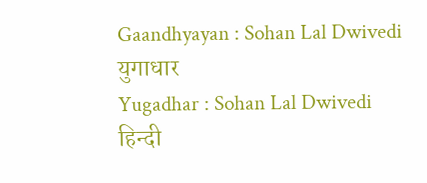Gaandhyayan : Sohan Lal Dwivedi
युगाधार
Yugadhar : Sohan Lal Dwivedi
हिन्दी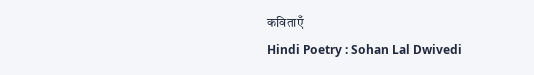कविताएँ
Hindi Poetry : Sohan Lal Dwivedi